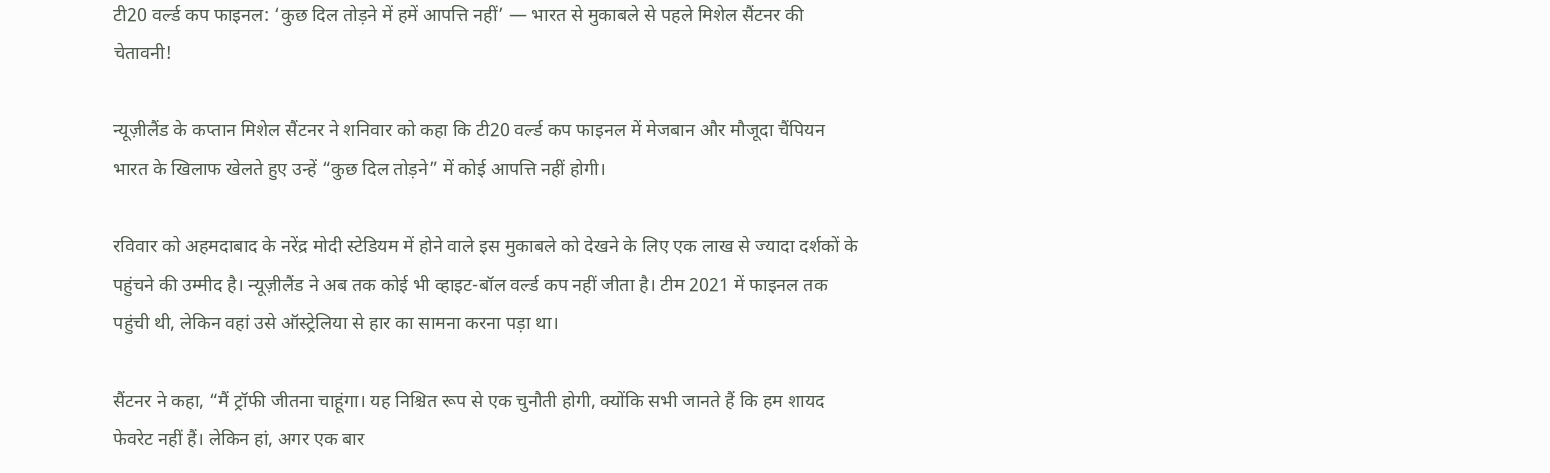टी20 वर्ल्ड कप फाइनल: ‘कुछ दिल तोड़ने में हमें आपत्ति नहीं’ — भारत से मुकाबले से पहले मिशेल सैंटनर की चेतावनी!

न्यूज़ीलैंड के कप्तान मिशेल सैंटनर ने शनिवार को कहा कि टी20 वर्ल्ड कप फाइनल में मेजबान और मौजूदा चैंपियन भारत के खिलाफ खेलते हुए उन्हें “कुछ दिल तोड़ने” में कोई आपत्ति नहीं होगी।

रविवार को अहमदाबाद के नरेंद्र मोदी स्टेडियम में होने वाले इस मुकाबले को देखने के लिए एक लाख से ज्यादा दर्शकों के पहुंचने की उम्मीद है। न्यूज़ीलैंड ने अब तक कोई भी व्हाइट-बॉल वर्ल्ड कप नहीं जीता है। टीम 2021 में फाइनल तक पहुंची थी, लेकिन वहां उसे ऑस्ट्रेलिया से हार का सामना करना पड़ा था।

सैंटनर ने कहा, “मैं ट्रॉफी जीतना चाहूंगा। यह निश्चित रूप से एक चुनौती होगी, क्योंकि सभी जानते हैं कि हम शायद फेवरेट नहीं हैं। लेकिन हां, अगर एक बार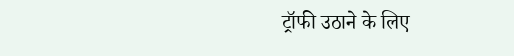ट्रॉफी उठाने के लिए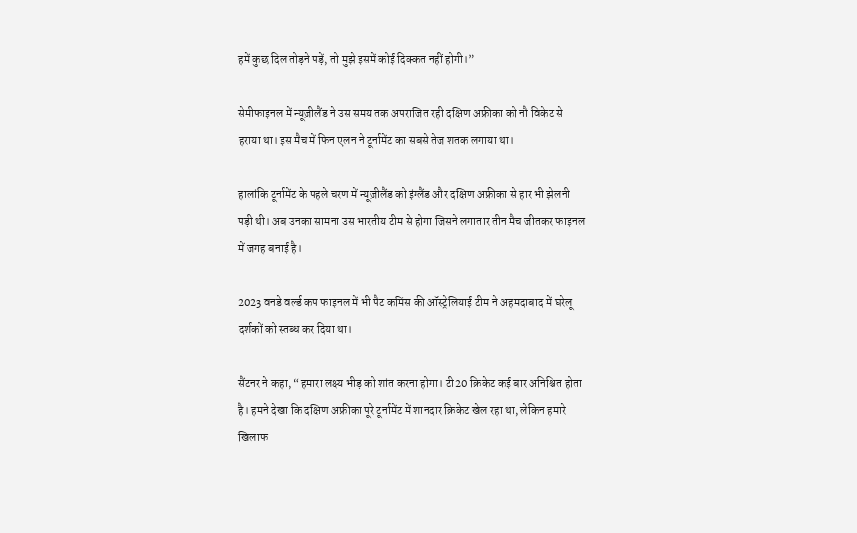हमें कुछ दिल तोड़ने पड़ें, तो मुझे इसमें कोई दिक्कत नहीं होगी।”

सेमीफाइनल में न्यूज़ीलैंड ने उस समय तक अपराजित रही दक्षिण अफ्रीका को नौ विकेट से हराया था। इस मैच में फिन एलन ने टूर्नामेंट का सबसे तेज शतक लगाया था।

हालांकि टूर्नामेंट के पहले चरण में न्यूज़ीलैंड को इंग्लैंड और दक्षिण अफ्रीका से हार भी झेलनी पड़ी थी। अब उनका सामना उस भारतीय टीम से होगा जिसने लगातार तीन मैच जीतकर फाइनल में जगह बनाई है।

2023 वनडे वर्ल्ड कप फाइनल में भी पैट कमिंस की ऑस्ट्रेलियाई टीम ने अहमदाबाद में घरेलू दर्शकों को स्तब्ध कर दिया था।

सैंटनर ने कहा, “हमारा लक्ष्य भीड़ को शांत करना होगा। टी20 क्रिकेट कई बार अनिश्चित होता है। हमने देखा कि दक्षिण अफ्रीका पूरे टूर्नामेंट में शानदार क्रिकेट खेल रहा था, लेकिन हमारे खिलाफ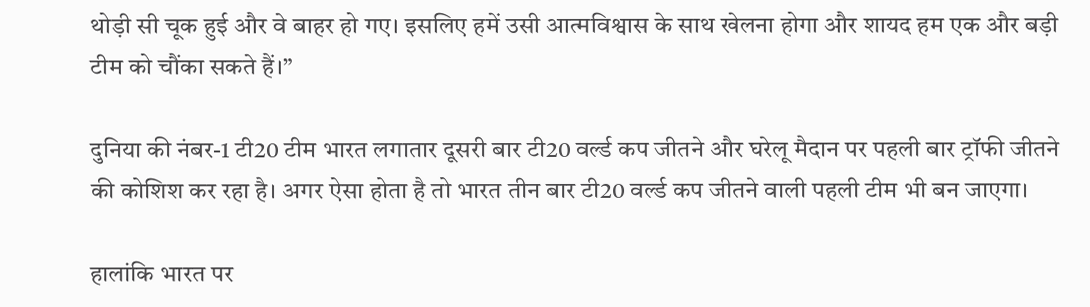थोड़ी सी चूक हुई और वे बाहर हो गए। इसलिए हमें उसी आत्मविश्वास के साथ खेलना होगा और शायद हम एक और बड़ी टीम को चौंका सकते हैं।”

दुनिया की नंबर-1 टी20 टीम भारत लगातार दूसरी बार टी20 वर्ल्ड कप जीतने और घरेलू मैदान पर पहली बार ट्रॉफी जीतने की कोशिश कर रहा है। अगर ऐसा होता है तो भारत तीन बार टी20 वर्ल्ड कप जीतने वाली पहली टीम भी बन जाएगा।

हालांकि भारत पर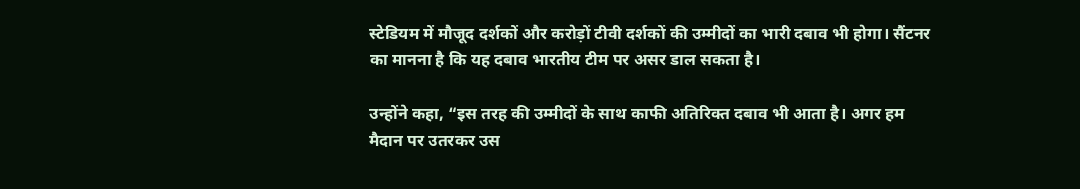स्टेडियम में मौजूद दर्शकों और करोड़ों टीवी दर्शकों की उम्मीदों का भारी दबाव भी होगा। सैंटनर का मानना है कि यह दबाव भारतीय टीम पर असर डाल सकता है।

उन्होंने कहा, “इस तरह की उम्मीदों के साथ काफी अतिरिक्त दबाव भी आता है। अगर हम मैदान पर उतरकर उस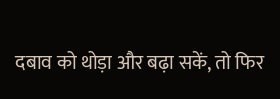दबाव को थोड़ा और बढ़ा सकें, तो फिर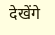देखेंगे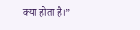क्या होता है।”